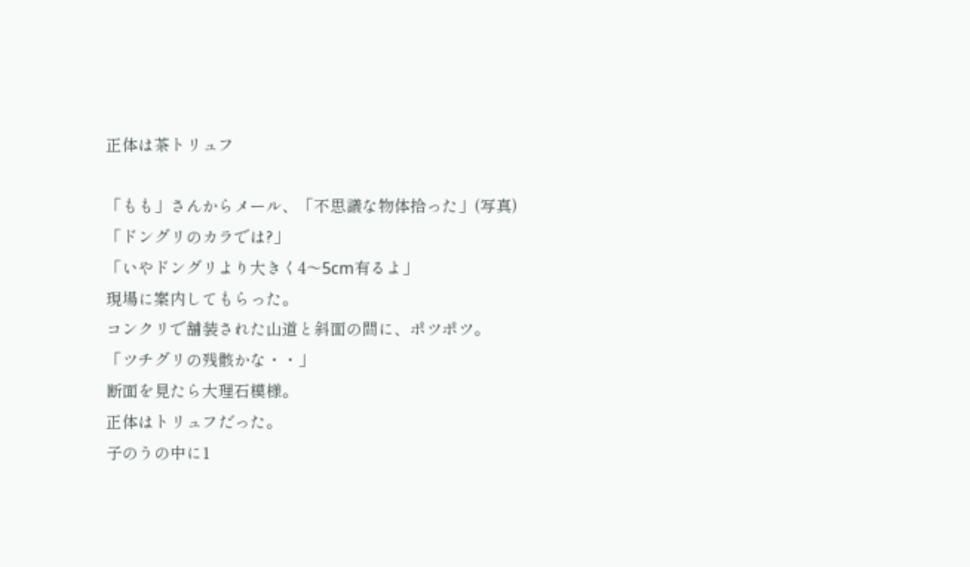正体は茶トリュフ

「もも」さんからメール、「不思議な物体拾った」(写真)
「ドングリのカラでは?」
「いやドングリより大きく4〜5cm有るよ」
現場に案内してもらった。
コンクリで舗装された山道と斜面の間に、ポツポツ。
「ツチグリの残骸かな・・」
断面を見たら大理石模様。
正体はトリュフだった。
子のうの中に1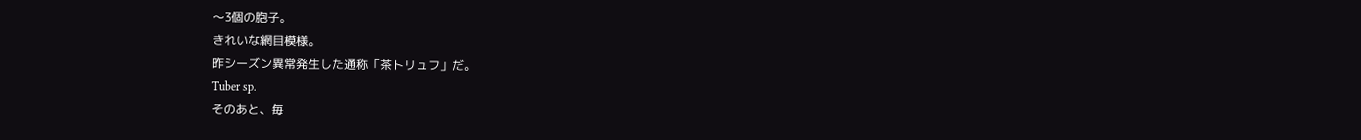〜3個の胞子。
きれいな網目模様。
昨シーズン異常発生した通称「茶トリュフ」だ。
Tuber sp.
そのあと、毎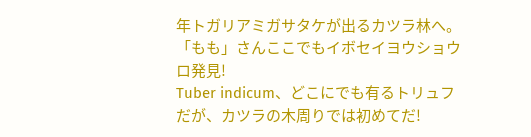年トガリアミガサタケが出るカツラ林へ。
「もも」さんここでもイボセイヨウショウロ発見!
Tuber indicum、どこにでも有るトリュフだが、カツラの木周りでは初めてだ!